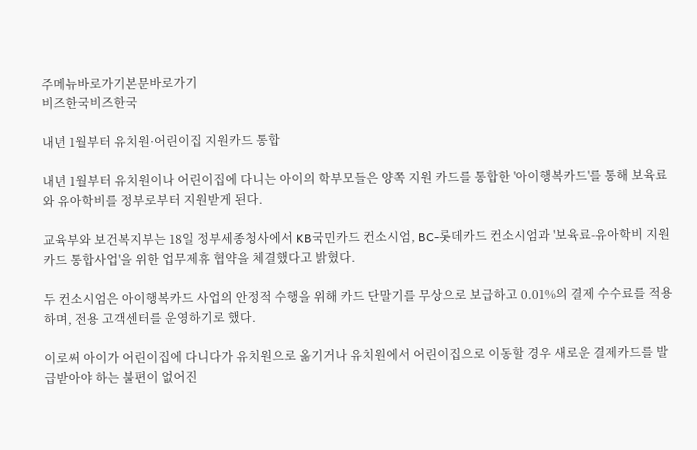주메뉴바로가기본문바로가기
비즈한국비즈한국

내년 1월부터 유치원·어린이집 지원카드 통합

내년 1월부터 유치원이나 어린이집에 다니는 아이의 학부모들은 양쪽 지원 카드를 통합한 '아이행복카드'를 통해 보육료와 유아학비를 정부로부터 지원받게 된다.

교육부와 보건복지부는 18일 정부세종청사에서 KB국민카드 컨소시엄, BC-롯데카드 컨소시엄과 '보육료-유아학비 지원카드 통합사업'을 위한 업무제휴 협약을 체결했다고 밝혔다.

두 컨소시엄은 아이행복카드 사업의 안정적 수행을 위해 카드 단말기를 무상으로 보급하고 0.01%의 결제 수수료를 적용하며, 전용 고객센터를 운영하기로 했다.

이로써 아이가 어린이집에 다니다가 유치원으로 옮기거나 유치원에서 어린이집으로 이동할 경우 새로운 결제카드를 발급받아야 하는 불편이 없어진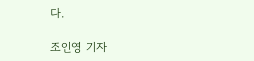다.

조인영 기자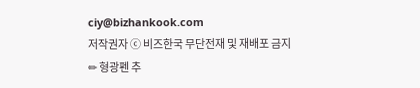ciy@bizhankook.com
저작권자 ⓒ 비즈한국 무단전재 및 재배포 금지
✏ 형광펜 추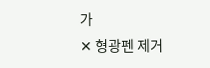가
✕ 형광펜 제거